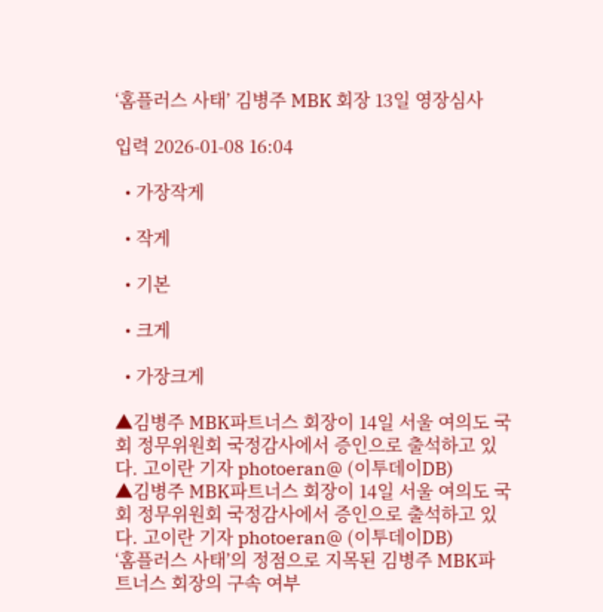‘홈플러스 사태’ 김병주 MBK 회장 13일 영장심사

입력 2026-01-08 16:04

  • 가장작게

  • 작게

  • 기본

  • 크게

  • 가장크게

▲김병주 MBK파트너스 회장이 14일 서울 여의도 국회 정무위원회 국정감사에서 증인으로 출석하고 있다. 고이란 기자 photoeran@ (이투데이DB)
▲김병주 MBK파트너스 회장이 14일 서울 여의도 국회 정무위원회 국정감사에서 증인으로 출석하고 있다. 고이란 기자 photoeran@ (이투데이DB)
‘홈플러스 사태’의 정점으로 지목된 김병주 MBK파트너스 회장의 구속 여부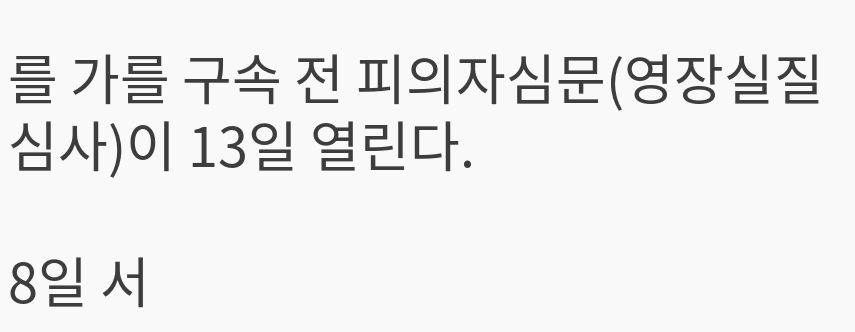를 가를 구속 전 피의자심문(영장실질심사)이 13일 열린다.

8일 서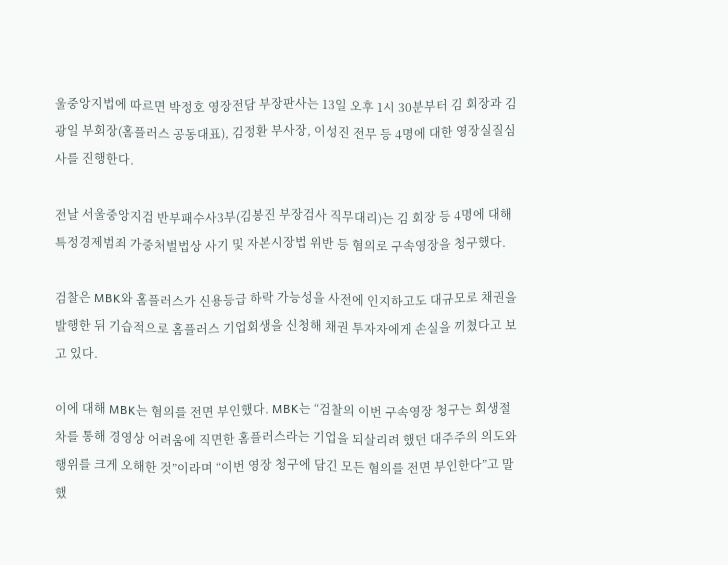울중앙지법에 따르면 박정호 영장전담 부장판사는 13일 오후 1시 30분부터 김 회장과 김광일 부회장(홈플러스 공동대표), 김정환 부사장, 이성진 전무 등 4명에 대한 영장실질심사를 진행한다.

전날 서울중앙지검 반부패수사3부(김봉진 부장검사 직무대리)는 김 회장 등 4명에 대해 특정경제범죄 가중처벌법상 사기 및 자본시장법 위반 등 혐의로 구속영장을 청구했다.

검찰은 MBK와 홈플러스가 신용등급 하락 가능성을 사전에 인지하고도 대규모로 채권을 발행한 뒤 기습적으로 홈플러스 기업회생을 신청해 채권 투자자에게 손실을 끼쳤다고 보고 있다.

이에 대해 MBK는 혐의를 전면 부인했다. MBK는 “검찰의 이번 구속영장 청구는 회생절차를 통해 경영상 어려움에 직면한 홈플러스라는 기업을 되살리려 했던 대주주의 의도와 행위를 크게 오해한 것”이라며 “이번 영장 청구에 담긴 모든 혐의를 전면 부인한다”고 말했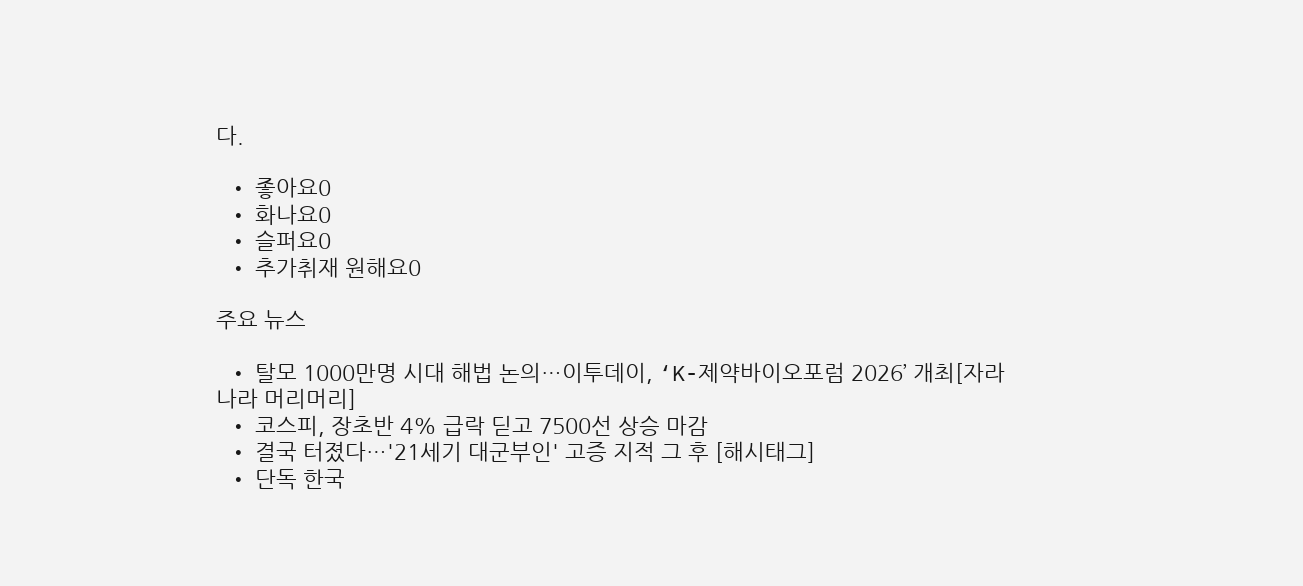다.

  • 좋아요0
  • 화나요0
  • 슬퍼요0
  • 추가취재 원해요0

주요 뉴스

  • 탈모 1000만명 시대 해법 논의…이투데이, ‘K-제약바이오포럼 2026’ 개최[자라나라 머리머리]
  • 코스피, 장초반 4% 급락 딛고 7500선 상승 마감
  • 결국 터졌다…'21세기 대군부인' 고증 지적 그 후 [해시태그]
  • 단독 한국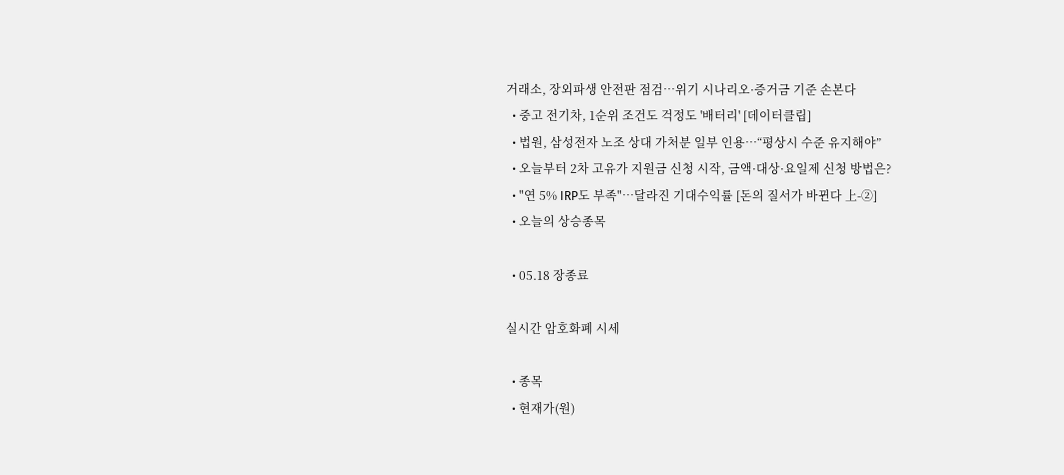거래소, 장외파생 안전판 점검…위기 시나리오·증거금 기준 손본다
  • 중고 전기차, 1순위 조건도 걱정도 '배터리' [데이터클립]
  • 법원, 삼성전자 노조 상대 가처분 일부 인용…“평상시 수준 유지해야”
  • 오늘부터 2차 고유가 지원금 신청 시작, 금액·대상·요일제 신청 방법은?
  • "연 5% IRP도 부족"…달라진 기대수익률 [돈의 질서가 바뀐다 上-②]
  • 오늘의 상승종목

  • 05.18 장종료

실시간 암호화폐 시세

  • 종목
  • 현재가(원)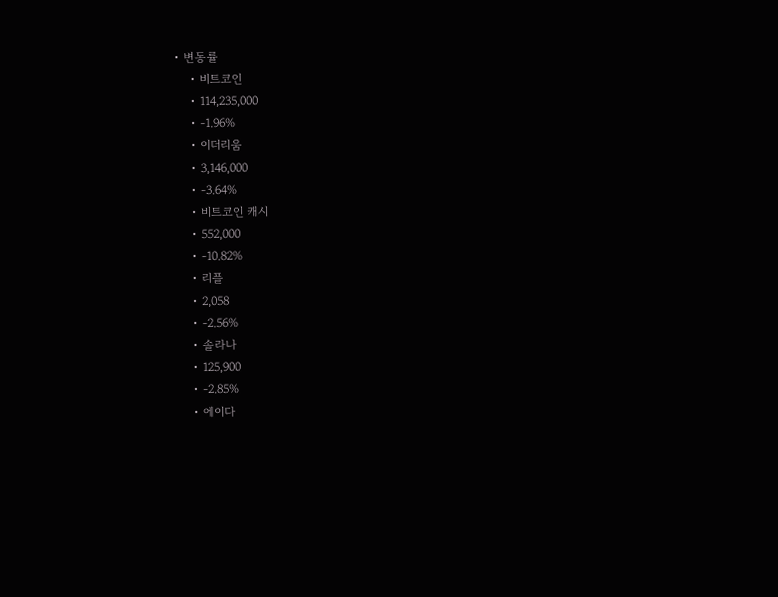• 변동률
    • 비트코인
    • 114,235,000
    • -1.96%
    • 이더리움
    • 3,146,000
    • -3.64%
    • 비트코인 캐시
    • 552,000
    • -10.82%
    • 리플
    • 2,058
    • -2.56%
    • 솔라나
    • 125,900
    • -2.85%
    • 에이다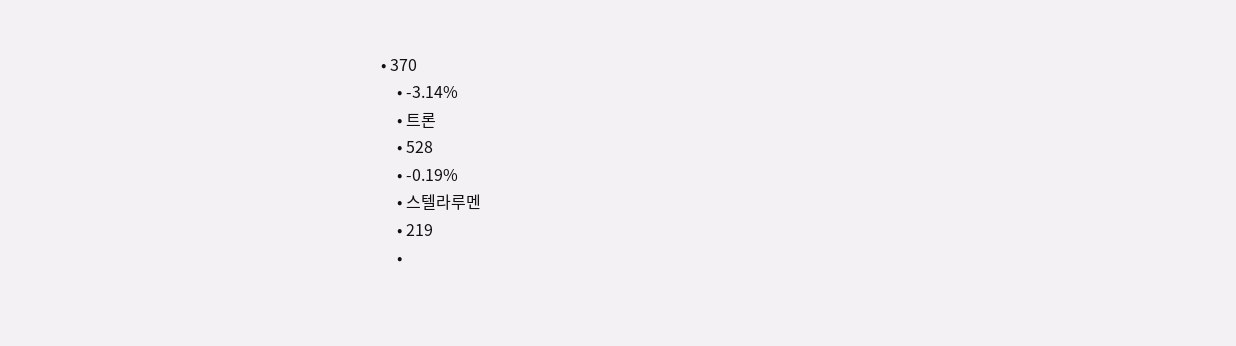• 370
    • -3.14%
    • 트론
    • 528
    • -0.19%
    • 스텔라루멘
    • 219
    •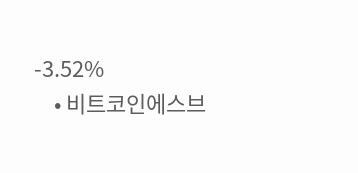-3.52%
    • 비트코인에스브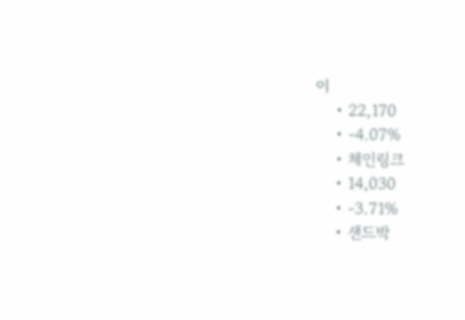이
    • 22,170
    • -4.07%
    • 체인링크
    • 14,030
    • -3.71%
    • 샌드박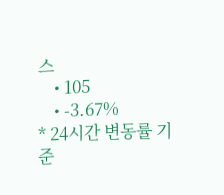스
    • 105
    • -3.67%
* 24시간 변동률 기준